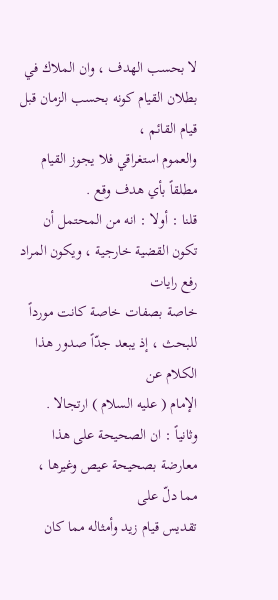لا بحسب الهدف ، وان الملاك في بطلان القيام كونه بحسب الزمان قبل قيام القائم ،
والعموم استغراقي فلا يجوز القيام مطلقاً بأي هدف وقع .
قلنا : أولا : انه من المحتمل أن تكون القضية خارجية ، ويكون المراد رفع رايات
خاصة بصفات خاصة كانت مورداً للبحث ، إذ يبعد جدّاً صدور هذا الكلام عن
الإمام ( عليه السلام ) ارتجالا .
وثانياً : ان الصحيحة على هذا معارضة بصحيحة عيص وغيرها ، مما دلّ على
تقديس قيام زيد وأمثاله مما كان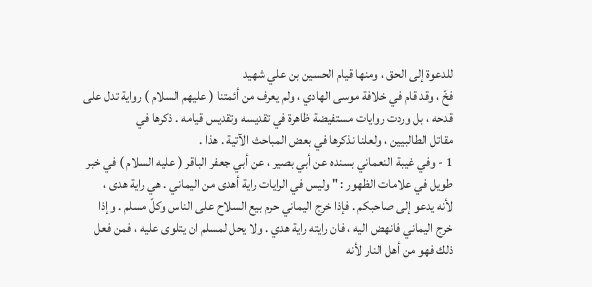للدعوة إلى الحق ، ومنها قيام الحسين بن علي شهيد
فخّ ، وقد قام في خلافة موسى الهادي ، ولم يعرف من أئمتنا ( عليهم السلام ) رواية تدل على
قدحه ، بل وردت روايات مستفيضة ظاهرة في تقديسه وتقديس قيامه . ذكرها في
مقاتل الطالبيين ، ولعلنا نذكرها في بعض المباحث الآتية . هذا .
1 - وفي غيبة النعماني بسنده عن أبي بصير ، عن أبي جعفر الباقر ( عليه السلام ) في خبر
طويل في علامات الظهور : " وليس في الرايات راية أهدى من اليماني . هي راية هدى ،
لأنه يدعو إلى صاحبكم . فإذا خرج اليماني حرم بيع السلاح على الناس وكلّ مسلم . وإذا
خرج اليماني فانهض اليه ، فان رايته راية هدي . ولا يحل لمسلم ان يتلوى عليه ، فمن فعل
ذلك فهو من أهل النار لأنه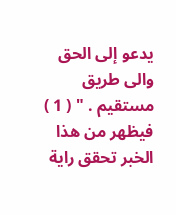يدعو إلى الحق والى طريق مستقيم . " ( 1 )
فيظهر من هذا الخبر تحقق راية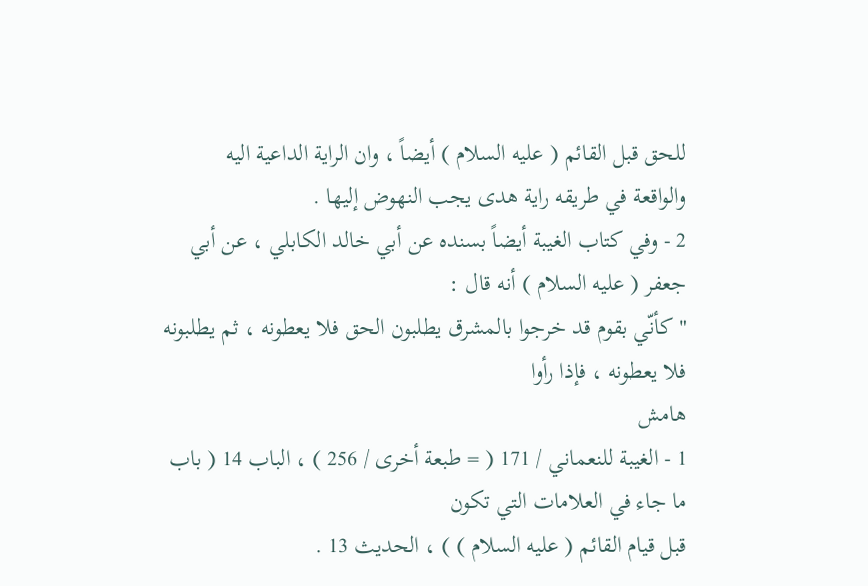للحق قبل القائم ( عليه السلام ) أيضاً ، وان الراية الداعية اليه
والواقعة في طريقه راية هدى يجب النهوض إليها .
2 - وفي كتاب الغيبة أيضاً بسنده عن أبي خالد الكابلي ، عن أبي جعفر ( عليه السلام ) أنه قال :
" كأنّي بقوم قد خرجوا بالمشرق يطلبون الحق فلا يعطونه ، ثم يطلبونه فلا يعطونه ، فإذا رأوا
هامش
1 - الغيبة للنعماني / 171 ( = طبعة أخرى / 256 ) ، الباب 14 ( باب ما جاء في العلامات التي تكون
قبل قيام القائم ( عليه السلام ) ) ، الحديث 13 .